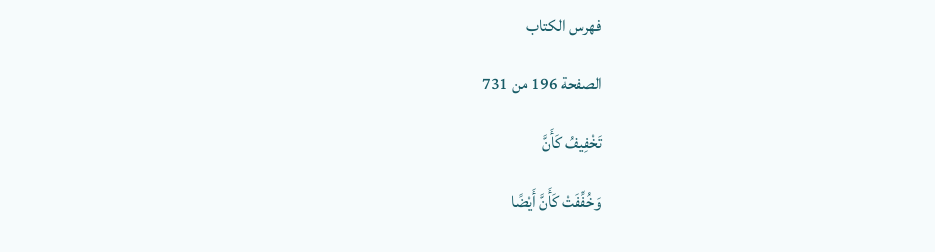فهرس الكتاب

الصفحة 196 من 731

تَخْفِيفُ كَأَنَّ

وَخُفِّفَتْ كَأَنَّ أَيْضًا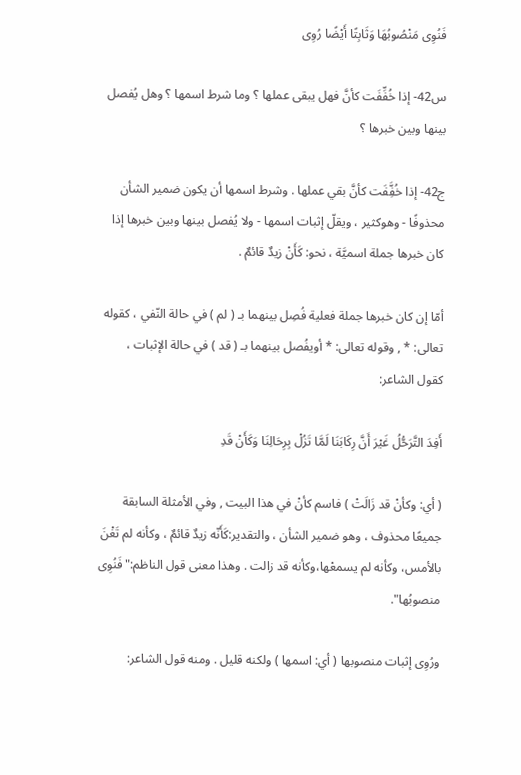فَنُوِى مَنْصُوبُهَا وَثَابِتًا أَيْضًا رُوِى

س42- إذا خُفِّفَت كأنَّ فهل يبقى عملها ؟ وما شرط اسمها ؟ وهل يُفصل بينها وبين خبرها ؟

ج42- إذا خُفَِّفَت كأنَّ بقي عملها . وشرط اسمها أن يكون ضمير الشأن محذوفًا - وهوكثير ، ويقلّ إثبات اسمها - ولا يُفصل بينها وبين خبرها إذا كان خبرها جملة اسميَّة ، نحو: كَأَنْ زيدٌ قائمٌ .

أمّا إن كان خبرها جملة فعلية فُصِل بينهما بـ ( لم ) في حالة النّفي ، كقوله تعالى: * , وقوله تعالى: * أويفُصل بينهما بـ ( قد ) في حالة الإثبات ، كقول الشاعر:

أَفِدَ التَّرَحُّلُ غَيْرَ أَنَّ رِكَابَنَا لَمَّا تَزُلْ بِرِحَالِنَا وَكَأَنْ قَدِ

( أي: وكأنْ قد زَالَتْ ) فاسم كأنْ في هذا البيت , وفي الأمثلة السابقة جميعًا محذوف ، وهو ضمير الشأن ، والتقدير:كَأَنّه زيدٌ قائمٌ ، وكأنه لم تَغْنَ بالأمس، وكأنه لم يسمعْها،وكأنه قد زالت . وهذا معنى قول الناظم:"فَنُوِى منصوبُها".

ورُوِى إثبات منصوبها ( أي: اسمها ) ولكنه قليل . ومنه قول الشاعر: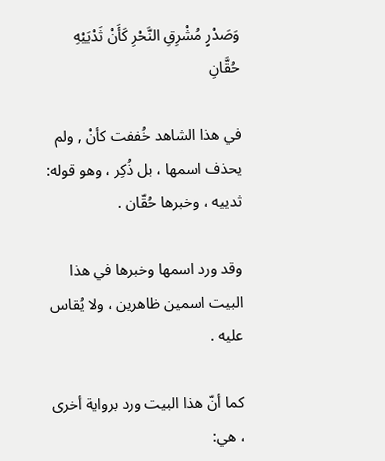وَصَدْرٍ مُشْرِقِ النَّحْرِ كَأَنْ ثَدْيَيْهِ حُقَّانِ

في هذا الشاهد خُففت كأنْ , ولم يحذف اسمها ، بل ذُكِر ، وهو قوله: ثدييه ، وخبرها حُقّان .

وقد ورد اسمها وخبرها في هذا البيت اسمين ظاهرين ، ولا يُقاس عليه .

كما أنّ هذا البيت ورد برواية أخرى ، هي: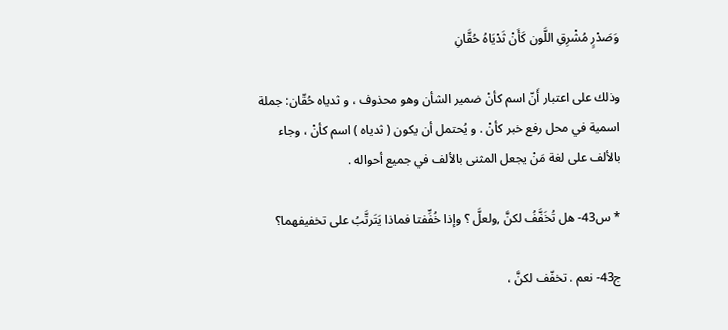وَصَدْرٍ مُشْرِقِ اللَّون كَأَنْ ثَدْيَاهُ حُقَّانِ

وذلك على اعتبار أَنّ اسم كأنْ ضمير الشأن وهو محذوف ، و ثدياه حُقّان: جملة اسمية في محل رفع خبر كأنْ . و يُحتمل أن يكون ( ثدياه ) اسم كأنْ ، وجاء بالألف على لغة مَنْ يجعل المثنى بالألف في جميع أحواله .

* س43- هل تُخَفَّفُ لكنَّ ,ولعلَّ ؟ وإذا خُفِّفتا فماذا يَتَرتَّبُ على تخفيفهما؟

ج43- نعم . تخفّف لكنَّ ،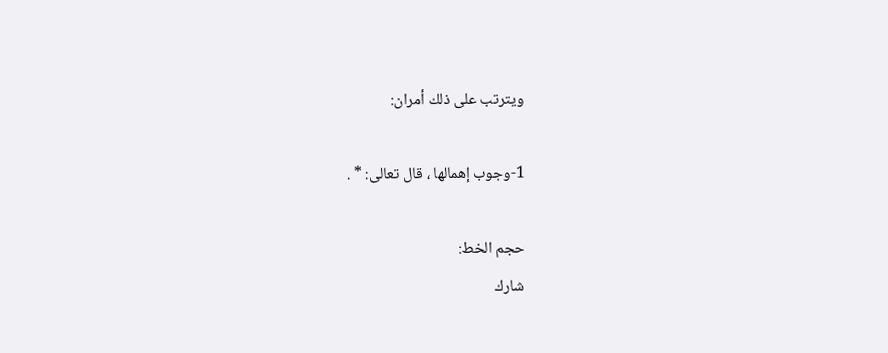ويترتب على ذلك أمران:

1-وجوب إهمالها ، قال تعالى: * .

حجم الخط:
شارك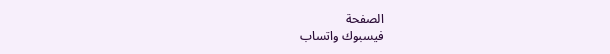الصفحة
فيسبوك واتساب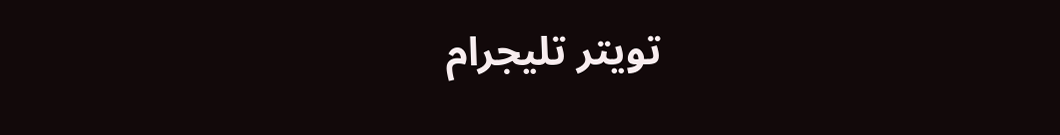تويتر تليجرام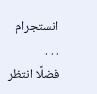انستجرام
. . .
فضلًا انتظر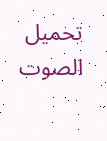تحميل الصوت